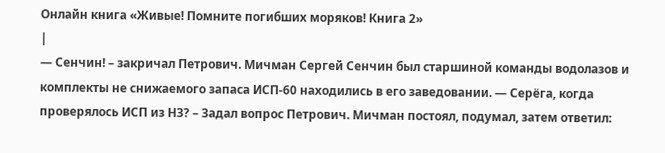Онлайн книга «Живые! Помните погибших моряков! Книга 2»
|
— Сенчин! – закричал Петрович. Мичман Сергей Сенчин был старшиной команды водолазов и комплекты не снижаемого запаса ИСП-60 находились в его заведовании. — Серёга, когда проверялось ИСП из НЗ? – Задал вопрос Петрович. Мичман постоял, подумал, затем ответил: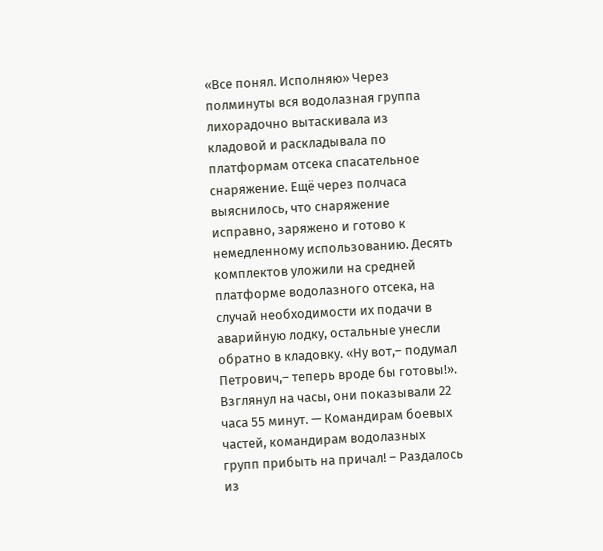«Все понял. Исполняю» Через полминуты вся водолазная группа лихорадочно вытаскивала из кладовой и раскладывала по платформам отсека спасательное снаряжение. Ещё через полчаса выяснилось, что снаряжение исправно, заряжено и готово к немедленному использованию. Десять комплектов уложили на средней платформе водолазного отсека, на случай необходимости их подачи в аварийную лодку, остальные унесли обратно в кладовку. «Ну вот,– подумал Петрович,– теперь вроде бы готовы!». Взглянул на часы, они показывали 22 часа 55 минут. — Командирам боевых частей, командирам водолазных групп прибыть на причал! – Раздалось из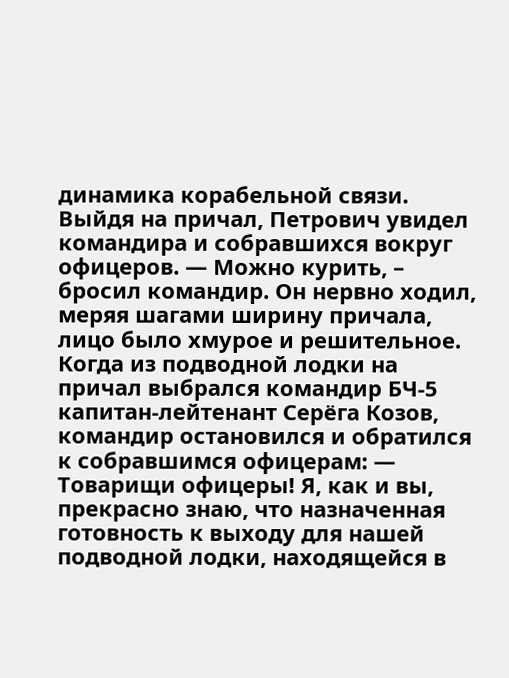динамика корабельной связи. Выйдя на причал, Петрович увидел командира и собравшихся вокруг офицеров. — Можно курить, – бросил командир. Он нервно ходил, меряя шагами ширину причала, лицо было хмурое и решительное. Когда из подводной лодки на причал выбрался командир БЧ-5 капитан-лейтенант Серёга Козов, командир остановился и обратился к собравшимся офицерам: — Товарищи офицеры! Я, как и вы, прекрасно знаю, что назначенная готовность к выходу для нашей подводной лодки, находящейся в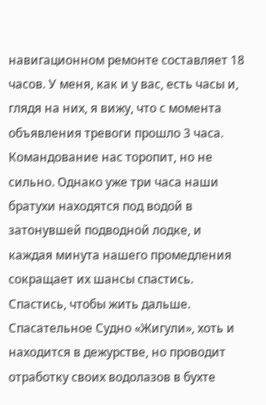навигационном ремонте составляет 18 часов. У меня, как и у вас, есть часы и, глядя на них, я вижу, что с момента объявления тревоги прошло 3 часа. Командование нас торопит, но не сильно. Однако уже три часа наши братухи находятся под водой в затонувшей подводной лодке, и каждая минута нашего промедления сокращает их шансы спастись. Спастись, чтобы жить дальше. Спасательное Судно «Жигули», хоть и находится в дежурстве, но проводит отработку своих водолазов в бухте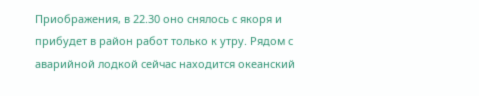Приображения, в 22.30 оно снялось с якоря и прибудет в район работ только к утру. Рядом с аварийной лодкой сейчас находится океанский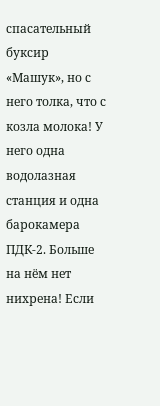спасательный буксир «Машук», но с него толка, что с козла молока! У него одна водолазная станция и одна барокамера ПДК-2. Больше на нём нет нихрена! Если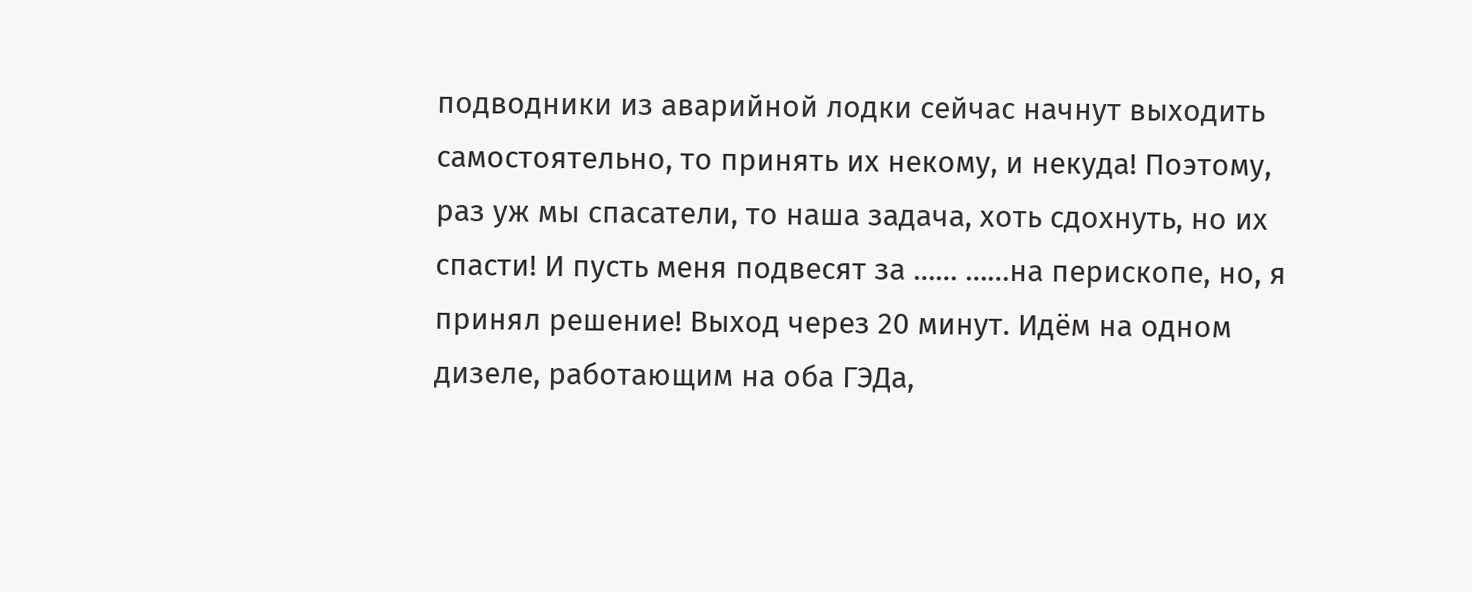подводники из аварийной лодки сейчас начнут выходить самостоятельно, то принять их некому, и некуда! Поэтому, раз уж мы спасатели, то наша задача, хоть сдохнуть, но их спасти! И пусть меня подвесят за …… ……на перископе, но, я принял решение! Выход через 20 минут. Идём на одном дизеле, работающим на оба ГЭДа,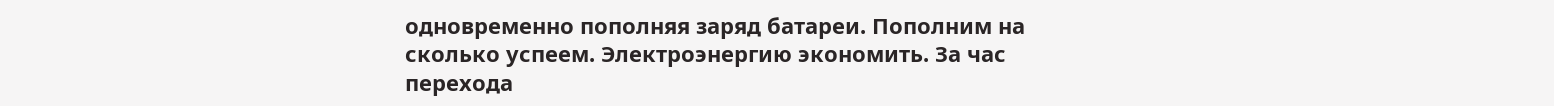одновременно пополняя заряд батареи. Пополним на сколько успеем. Электроэнергию экономить. За час перехода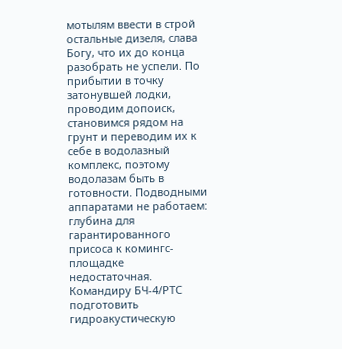мотылям ввести в строй остальные дизеля, слава Богу, что их до конца разобрать не успели. По прибытии в точку затонувшей лодки, проводим допоиск, становимся рядом на грунт и переводим их к себе в водолазный комплекс, поэтому водолазам быть в готовности. Подводными аппаратами не работаем: глубина для гарантированного присоса к комингс-площадке недостаточная. Командиру БЧ-4/РТС подготовить гидроакустическую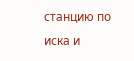станцию по иска и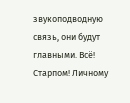звукоподводную связь, они будут главными. Всё! Старпом! Личному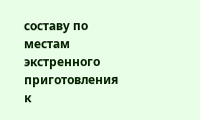составу по местам экстренного приготовления к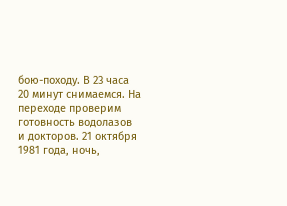бою-походу. В 23 часа 20 минут снимаемся. На переходе проверим готовность водолазов и докторов. 21 октября 1981 года, ночь,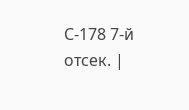С-178 7-й отсек. |